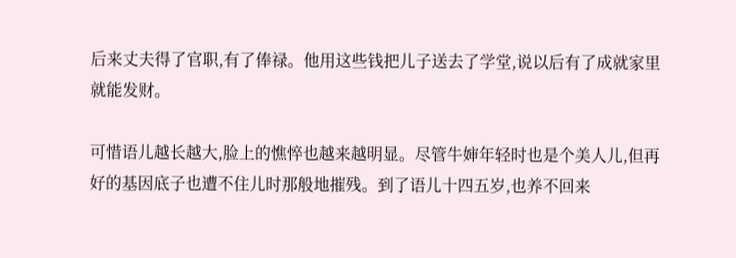后来丈夫得了官职,有了俸禄。他用这些钱把儿子送去了学堂,说以后有了成就家里就能发财。

可惜语儿越长越大,脸上的憔悴也越来越明显。尽管牛婶年轻时也是个美人儿,但再好的基因底子也遭不住儿时那般地摧残。到了语儿十四五岁,也养不回来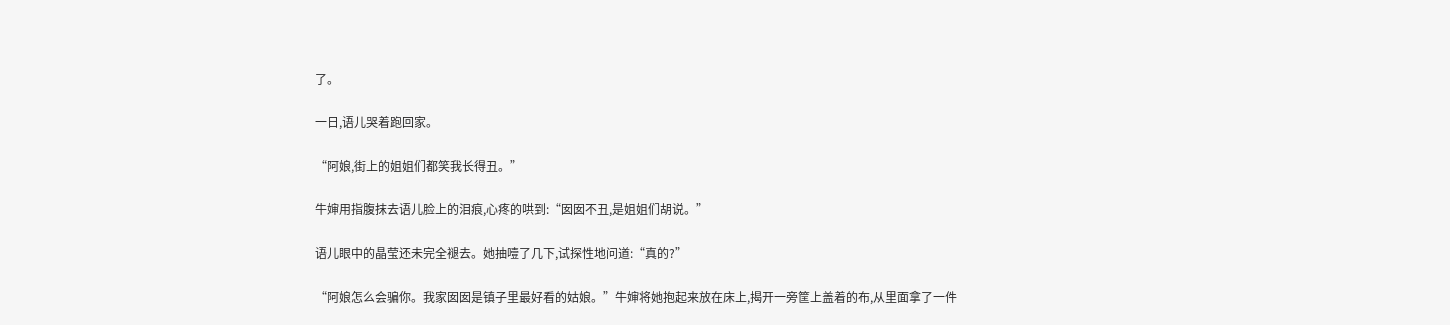了。

一日,语儿哭着跑回家。

“阿娘,街上的姐姐们都笑我长得丑。”

牛婶用指腹抹去语儿脸上的泪痕,心疼的哄到:“囡囡不丑,是姐姐们胡说。”

语儿眼中的晶莹还未完全褪去。她抽噎了几下,试探性地问道:“真的?”

“阿娘怎么会骗你。我家囡囡是镇子里最好看的姑娘。”牛婶将她抱起来放在床上,揭开一旁筐上盖着的布,从里面拿了一件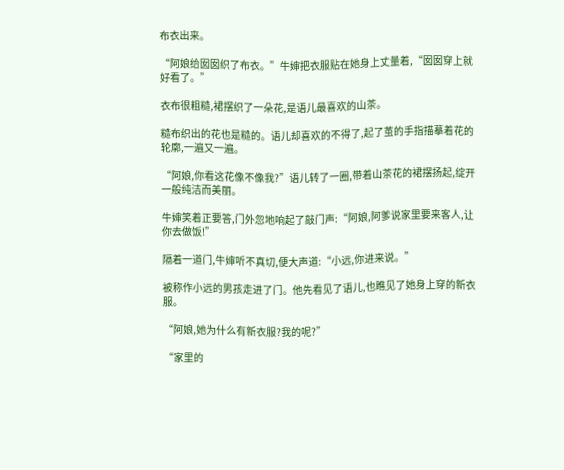布衣出来。

“阿娘给囡囡织了布衣。”牛婶把衣服贴在她身上丈量着,“囡囡穿上就好看了。”

衣布很粗糙,裙摆织了一朵花,是语儿最喜欢的山茶。

糙布织出的花也是糙的。语儿却喜欢的不得了,起了茧的手指描摹着花的轮廓,一遍又一遍。

“阿娘,你看这花像不像我?”语儿转了一圈,带着山茶花的裙摆扬起,绽开一般纯洁而美丽。

牛婶笑着正要答,门外忽地响起了敲门声:“阿娘,阿爹说家里要来客人,让你去做饭!”

隔着一道门,牛婶听不真切,便大声道:“小远,你进来说。”

被称作小远的男孩走进了门。他先看见了语儿,也瞧见了她身上穿的新衣服。

“阿娘,她为什么有新衣服?我的呢?”

“家里的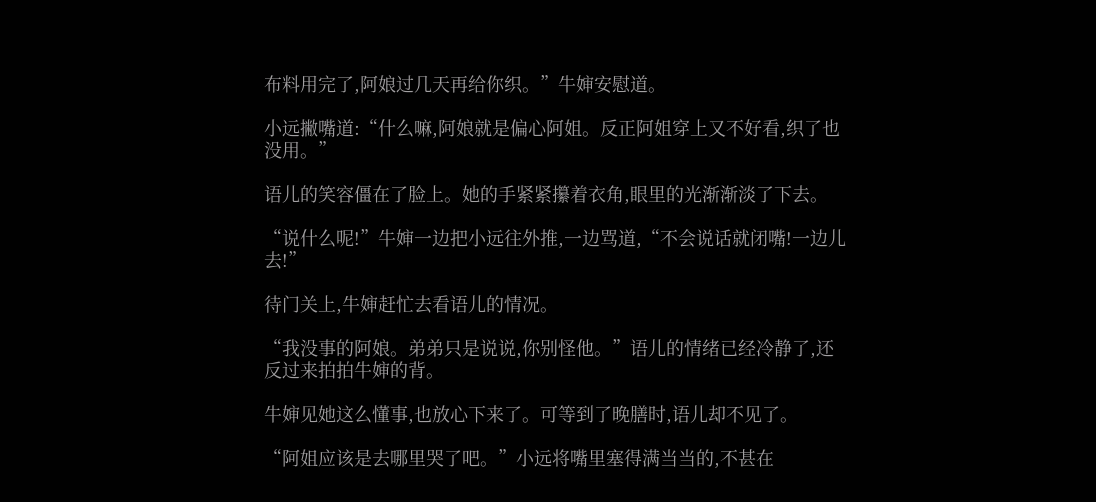布料用完了,阿娘过几天再给你织。”牛婶安慰道。

小远撇嘴道:“什么嘛,阿娘就是偏心阿姐。反正阿姐穿上又不好看,织了也没用。”

语儿的笑容僵在了脸上。她的手紧紧攥着衣角,眼里的光渐渐淡了下去。

“说什么呢!”牛婶一边把小远往外推,一边骂道,“不会说话就闭嘴!一边儿去!”

待门关上,牛婶赶忙去看语儿的情况。

“我没事的阿娘。弟弟只是说说,你别怪他。”语儿的情绪已经冷静了,还反过来拍拍牛婶的背。

牛婶见她这么懂事,也放心下来了。可等到了晚膳时,语儿却不见了。

“阿姐应该是去哪里哭了吧。”小远将嘴里塞得满当当的,不甚在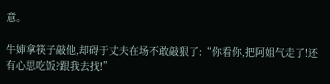意。

牛婶拿筷子敲他,却碍于丈夫在场不敢敲狠了:“你看你,把阿姐气走了!还有心思吃饭?跟我去找!”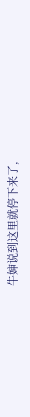牛婶说到这里就停下来了,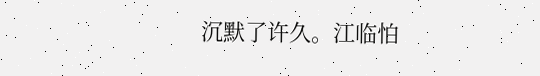沉默了许久。江临怕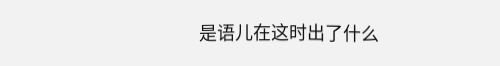是语儿在这时出了什么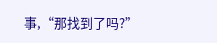事,“那找到了吗?”